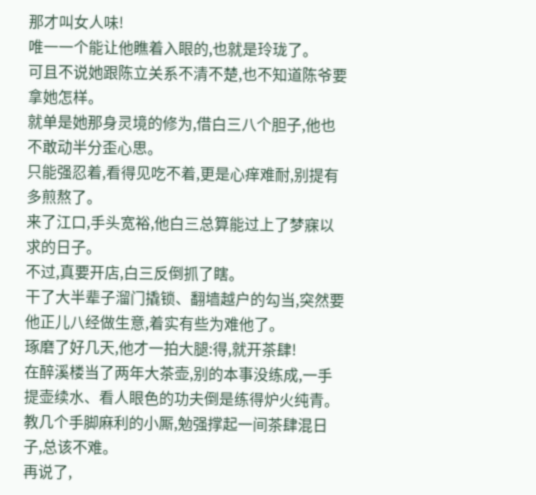那才叫女人味!
唯一一个能让他瞧着入眼的,也就是玲珑了。
可且不说她跟陈立关系不清不楚,也不知道陈爷要拿她怎样。
就单是她那身灵境的修为,借白三八个胆子,他也不敢动半分歪心思。
只能强忍着,看得见吃不着,更是心痒难耐,别提有多煎熬了。
来了江口,手头宽裕,他白三总算能过上了梦寐以求的日子。
不过,真要开店,白三反倒抓了瞎。
干了大半辈子溜门撬锁、翻墙越户的勾当,突然要他正儿八经做生意,着实有些为难他了。
琢磨了好几天,他才一拍大腿:得,就开茶肆!
在醉溪楼当了两年大茶壶,别的本事没练成,一手提壶续水、看人眼色的功夫倒是练得炉火纯青。
教几个手脚麻利的小厮,勉强撑起一间茶肆混日子,总该不难。
再说了,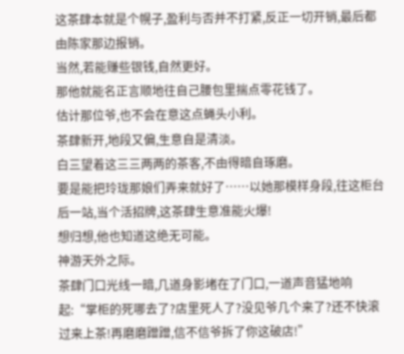这茶肆本就是个幌子,盈利与否并不打紧,反正一切开销,最后都由陈家那边报销。
当然,若能赚些银钱,自然更好。
那他就能名正言顺地往自己腰包里揣点零花钱了。
估计那位爷,也不会在意这点蝇头小利。
茶肆新开,地段又偏,生意自是清淡。
白三望着这三三两两的茶客,不由得暗自琢磨。
要是能把玲珑那娘们弄来就好了……以她那模样身段,往这柜台后一站,当个活招牌,这茶肆生意准能火爆!
想归想,他也知道这绝无可能。
神游天外之际。
茶肆门口光线一暗,几道身影堵在了门口,一道声音猛地响起:“掌柜的死哪去了?店里死人了?没见爷几个来了?还不快滚过来上茶!再磨磨蹭蹭,信不信爷拆了你这破店!”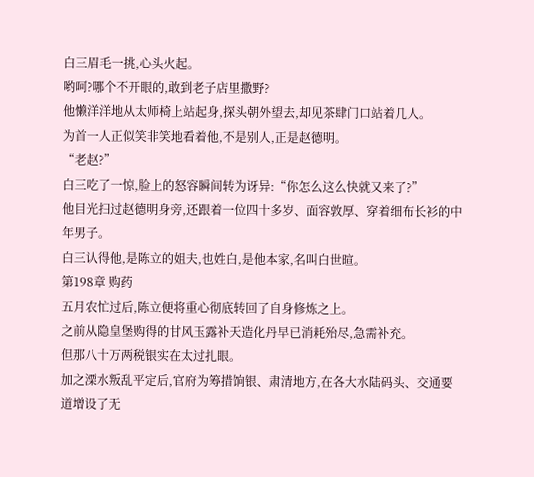白三眉毛一挑,心头火起。
哟呵?哪个不开眼的,敢到老子店里撒野?
他懒洋洋地从太师椅上站起身,探头朝外望去,却见茶肆门口站着几人。
为首一人正似笑非笑地看着他,不是别人,正是赵德明。
“老赵?”
白三吃了一惊,脸上的怒容瞬间转为讶异:“你怎么这么快就又来了?”
他目光扫过赵德明身旁,还跟着一位四十多岁、面容敦厚、穿着细布长衫的中年男子。
白三认得他,是陈立的姐夫,也姓白,是他本家,名叫白世暄。
第198章 购药
五月农忙过后,陈立便将重心彻底转回了自身修炼之上。
之前从隐皇堡购得的甘风玉露补天造化丹早已消耗殆尽,急需补充。
但那八十万两税银实在太过扎眼。
加之溧水叛乱平定后,官府为筹措饷银、肃清地方,在各大水陆码头、交通要道增设了无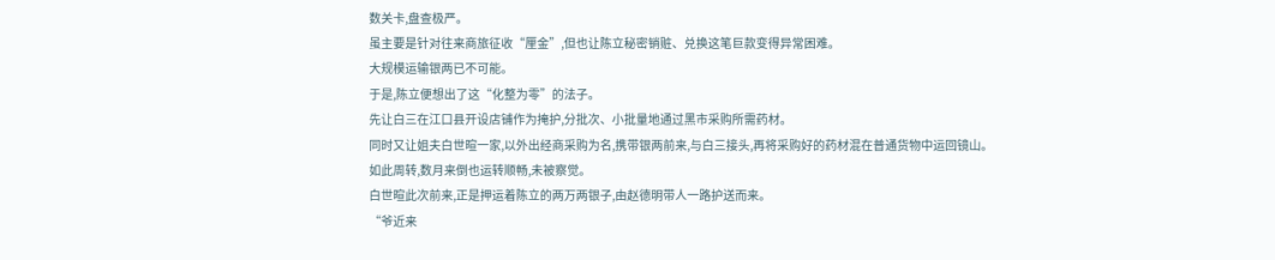数关卡,盘查极严。
虽主要是针对往来商旅征收“厘金”,但也让陈立秘密销赃、兑换这笔巨款变得异常困难。
大规模运输银两已不可能。
于是,陈立便想出了这“化整为零”的法子。
先让白三在江口县开设店铺作为掩护,分批次、小批量地通过黑市采购所需药材。
同时又让姐夫白世暄一家,以外出经商采购为名,携带银两前来,与白三接头,再将采购好的药材混在普通货物中运回镜山。
如此周转,数月来倒也运转顺畅,未被察觉。
白世暄此次前来,正是押运着陈立的两万两银子,由赵德明带人一路护送而来。
“爷近来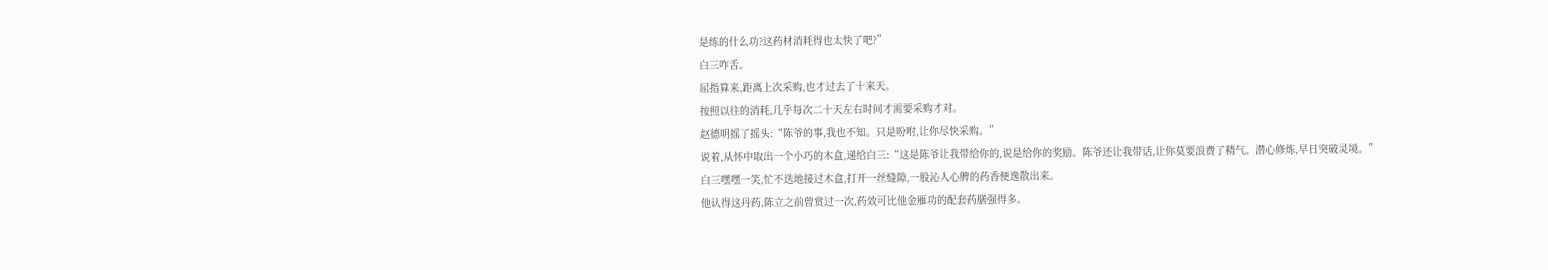是练的什么功?这药材消耗得也太快了吧?”
白三咋舌。
屈指算来,距离上次采购,也才过去了十来天。
按照以往的消耗,几乎每次二十天左右时间才需要采购才对。
赵德明摇了摇头:“陈爷的事,我也不知。只是吩咐,让你尽快采购。”
说着,从怀中取出一个小巧的木盒,递给白三:“这是陈爷让我带给你的,说是给你的奖励。陈爷还让我带话,让你莫要浪费了精气。潜心修炼,早日突破灵境。”
白三嘿嘿一笑,忙不迭地接过木盒,打开一丝缝隙,一股沁人心脾的药香便逸散出来。
他认得这丹药,陈立之前曾赏过一次,药效可比他金雁功的配套药膳强得多。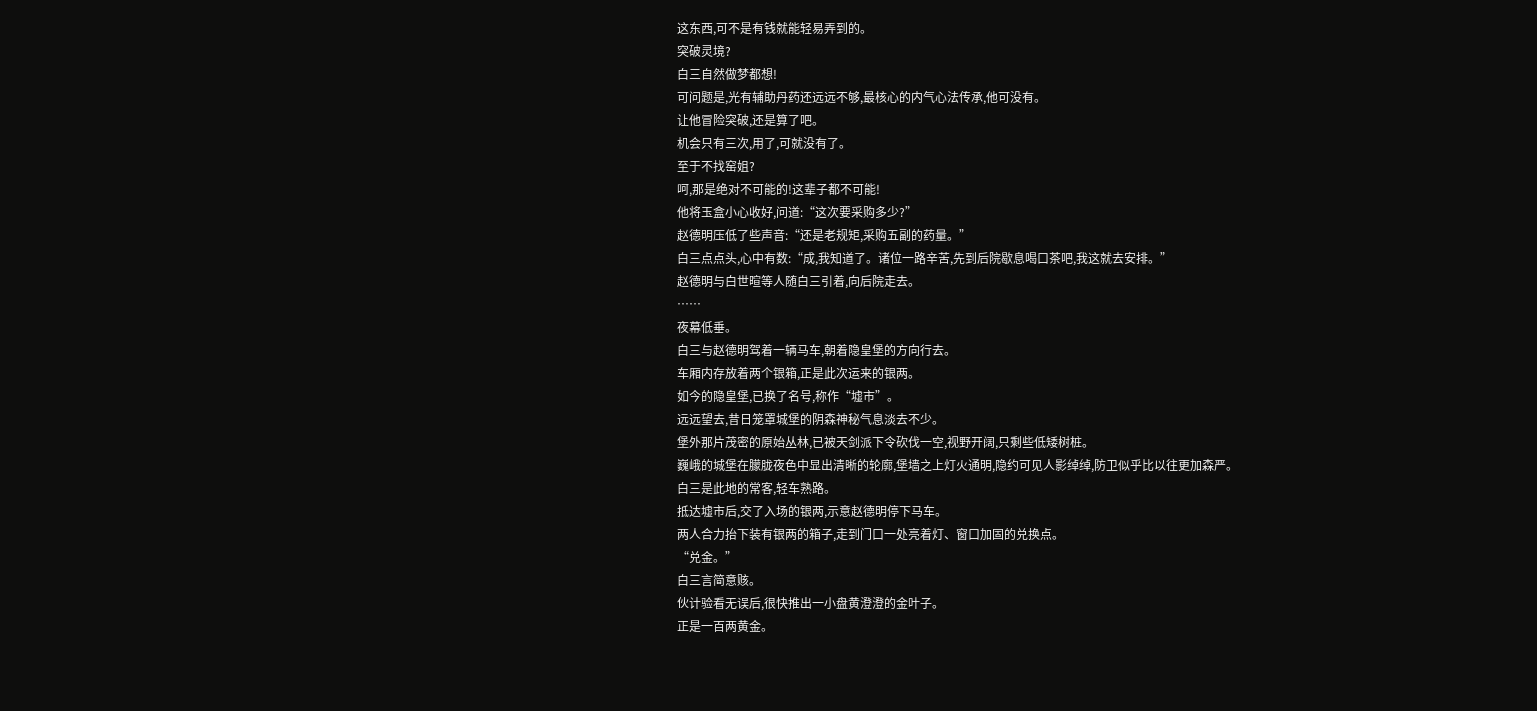这东西,可不是有钱就能轻易弄到的。
突破灵境?
白三自然做梦都想!
可问题是,光有辅助丹药还远远不够,最核心的内气心法传承,他可没有。
让他冒险突破,还是算了吧。
机会只有三次,用了,可就没有了。
至于不找窑姐?
呵,那是绝对不可能的!这辈子都不可能!
他将玉盒小心收好,问道:“这次要采购多少?”
赵德明压低了些声音:“还是老规矩,采购五副的药量。”
白三点点头,心中有数:“成,我知道了。诸位一路辛苦,先到后院歇息喝口茶吧,我这就去安排。”
赵德明与白世暄等人随白三引着,向后院走去。
……
夜幕低垂。
白三与赵德明驾着一辆马车,朝着隐皇堡的方向行去。
车厢内存放着两个银箱,正是此次运来的银两。
如今的隐皇堡,已换了名号,称作“墟市”。
远远望去,昔日笼罩城堡的阴森神秘气息淡去不少。
堡外那片茂密的原始丛林,已被天剑派下令砍伐一空,视野开阔,只剩些低矮树桩。
巍峨的城堡在朦胧夜色中显出清晰的轮廓,堡墙之上灯火通明,隐约可见人影绰绰,防卫似乎比以往更加森严。
白三是此地的常客,轻车熟路。
抵达墟市后,交了入场的银两,示意赵德明停下马车。
两人合力抬下装有银两的箱子,走到门口一处亮着灯、窗口加固的兑换点。
“兑金。”
白三言简意赅。
伙计验看无误后,很快推出一小盘黄澄澄的金叶子。
正是一百两黄金。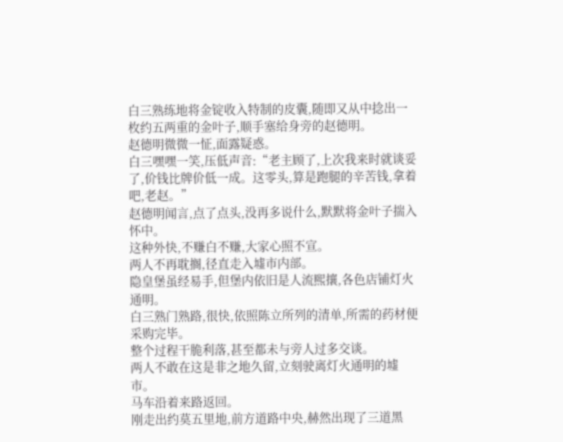白三熟练地将金锭收入特制的皮囊,随即又从中捻出一枚约五两重的金叶子,顺手塞给身旁的赵德明。
赵德明微微一怔,面露疑惑。
白三嘿嘿一笑,压低声音:“老主顾了,上次我来时就谈妥了,价钱比牌价低一成。这零头,算是跑腿的辛苦钱,拿着吧,老赵。”
赵德明闻言,点了点头,没再多说什么,默默将金叶子揣入怀中。
这种外快,不赚白不赚,大家心照不宣。
两人不再耽搁,径直走入墟市内部。
隐皇堡虽经易手,但堡内依旧是人流熙攘,各色店铺灯火通明。
白三熟门熟路,很快,依照陈立所列的清单,所需的药材便采购完毕。
整个过程干脆利落,甚至都未与旁人过多交谈。
两人不敢在这是非之地久留,立刻驶离灯火通明的墟市。
马车沿着来路返回。
刚走出约莫五里地,前方道路中央,赫然出现了三道黑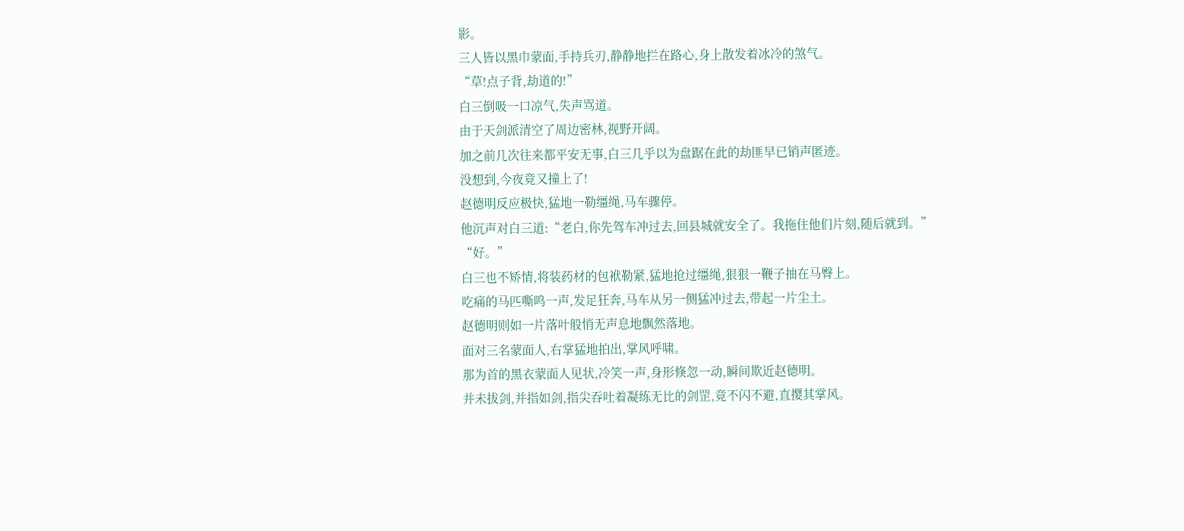影。
三人皆以黑巾蒙面,手持兵刃,静静地拦在路心,身上散发着冰冷的煞气。
“草!点子背,劫道的!”
白三倒吸一口凉气,失声骂道。
由于天剑派清空了周边密林,视野开阔。
加之前几次往来都平安无事,白三几乎以为盘踞在此的劫匪早已销声匿迹。
没想到,今夜竟又撞上了!
赵德明反应极快,猛地一勒缰绳,马车骤停。
他沉声对白三道:“老白,你先驾车冲过去,回县城就安全了。我拖住他们片刻,随后就到。”
“好。”
白三也不矫情,将装药材的包袱勒紧,猛地抢过缰绳,狠狠一鞭子抽在马臀上。
吃痛的马匹嘶鸣一声,发足狂奔,马车从另一侧猛冲过去,带起一片尘土。
赵德明则如一片落叶般悄无声息地飘然落地。
面对三名蒙面人,右掌猛地拍出,掌风呼啸。
那为首的黑衣蒙面人见状,冷笑一声,身形倏忽一动,瞬间欺近赵德明。
并未拔剑,并指如剑,指尖吞吐着凝练无比的剑罡,竟不闪不避,直撄其掌风。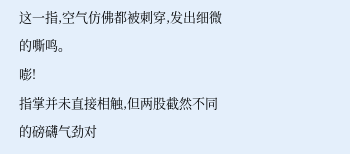这一指,空气仿佛都被刺穿,发出细微的嘶鸣。
嘭!
指掌并未直接相触,但两股截然不同的磅礴气劲对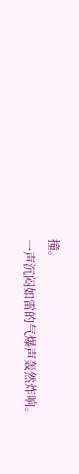撞。
一声沉闷如雷的气爆声轰然炸响。